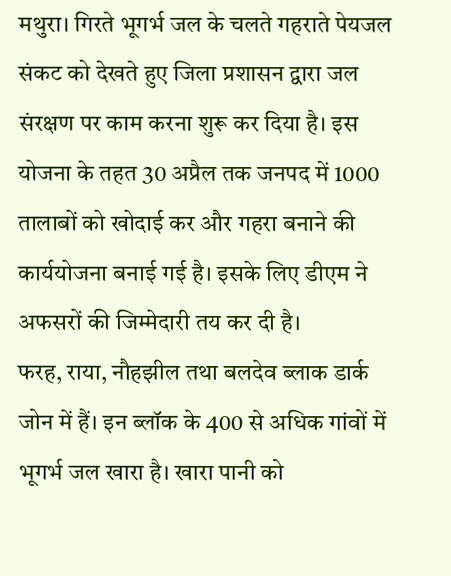मथुरा। गिरते भूगर्भ जल के चलते गहराते पेयजल संकट को देखते हुए जिला प्रशासन द्वारा जल संरक्षण पर काम करना शुरू कर दिया है। इस योजना के तहत 30 अप्रैल तक जनपद में 1000 तालाबों को खोदाई कर और गहरा बनाने की कार्ययोजना बनाई गई है। इसके लिए डीएम ने अफसरों की जिम्मेदारी तय कर दी है।
फरह, राया, नौहझील तथा बलदेव ब्लाक डार्क जोन में हैं। इन ब्लॉक के 400 से अधिक गांवों में भूगर्भ जल खारा है। खारा पानी को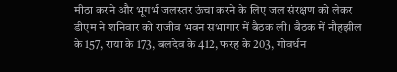मीठा करने और भूगर्भ जलस्तर ऊंचा करने के लिए जल संरक्षण को लेकर डीएम ने शनिवार को राजीव भवन सभागार में बैठक ली। बैठक में नौहझील के 157, राया के 173, बलदेव के 412, फरह के 203, गोवर्धन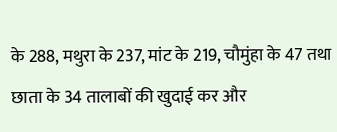के 288, मथुरा के 237, मांट के 219, चौमुंहा के 47 तथा छाता के 34 तालाबों की खुदाई कर और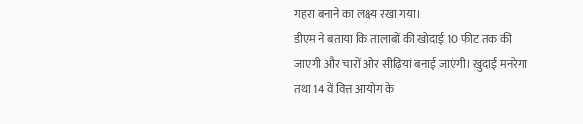गहरा बनाने का लक्ष्य रखा गया।
डीएम ने बताया कि तालाबों की खोदाई 10 फीट तक की जाएगी और चारों ओर सीढ़ियां बनाई जाएंगी। खुदाई मनरेगा तथा 14 वें वित्त आयोग के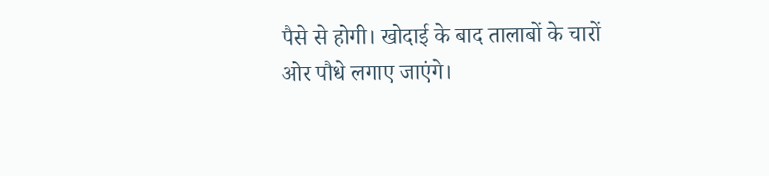पैसे से होगी। खोदाई के बाद तालाबों के चारों ओर पौधे लगाए जाएंगे।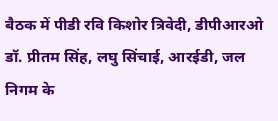बैठक में पीडी रवि किशोर त्रिवेदी, डीपीआरओ डॉ. प्रीतम सिंह, लघु सिंचाई, आरईडी, जल निगम के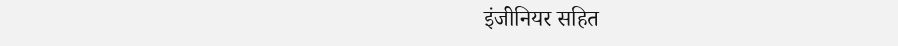इंजीनियर सहित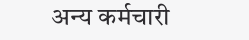अन्य कर्मचारी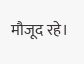मौजूद रहे।